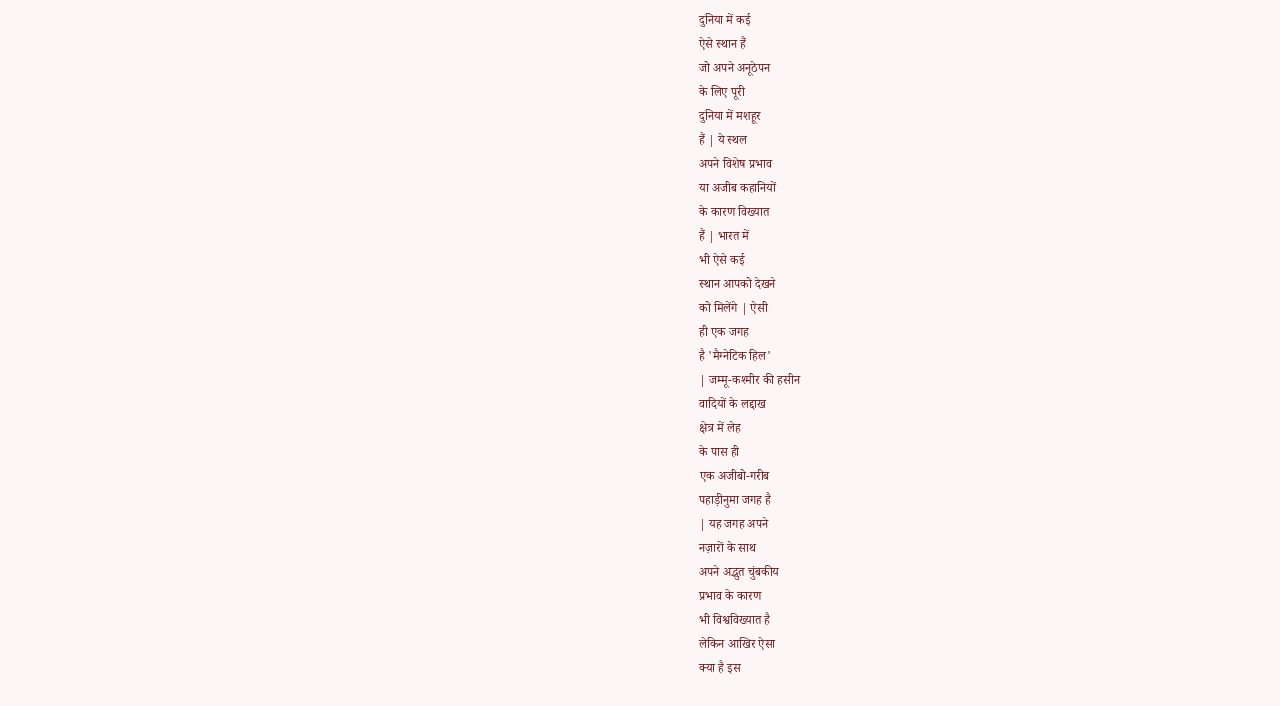दुनिया में कई
ऐसे स्थान हैं
जो अपने अनूठेपन
के लिए पूरी
दुनिया में मशहूर
हैं | ये स्थल
अपने विशेष प्रभाव
या अजीब कहानियों
के कारण विख्यात
हैं | भारत में
भी ऐसे कई
स्थान आपको देखने
को मिलेंगे | ऐसी
ही एक जगह
है 'मैग्नेटिक हिल'
| जम्मू-कश्मीर की हसीन
वादियों के लद्दाख
क्षेत्र में लेह
के पास ही
एक अजीबो-गरीब
पहाड़ीनुमा जगह है
| यह जगह अपने
नज़ारों के साथ
अपने अद्भुत चुंबकीय
प्रभाव के कारण
भी विश्वविख्यात है
लेकिन आखिर ऐसा
क्या है इस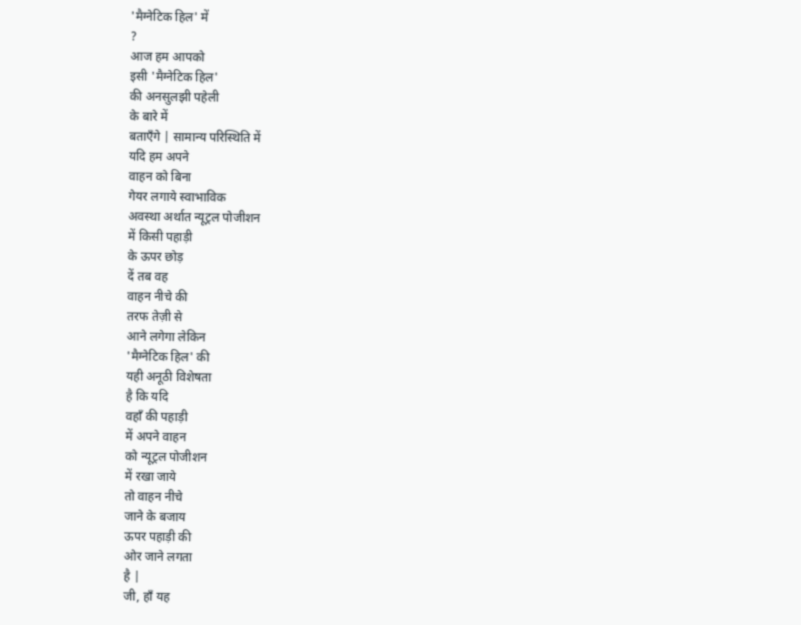'मैग्नेटिक हिल' में
?
आज हम आपको
इसी 'मैग्नेटिक हिल'
की अनसुलझी पहेली
के बारे में
बताएँगे | सामान्य परिस्थिति में
यदि हम अपने
वाहन को बिना
गेयर लगाये स्वाभाविक
अवस्था अर्थात न्यूट्रल पोजीशन
में किसी पहाड़ी
के ऊपर छोड़
दें तब वह
वाहन नीचे की
तरफ तेज़ी से
आने लगेगा लेकिन
'मैग्नेटिक हिल' की
यही अनूठी विशेषता
है कि यदि
वहाँ की पहाड़ी
में अपने वाहन
को न्यूट्रल पोजीशन
में रखा जाये
तो वाहन नीचे
जाने के बजाय
ऊपर पहाड़ी की
ओर जाने लगता
है |
जी, हाँ यह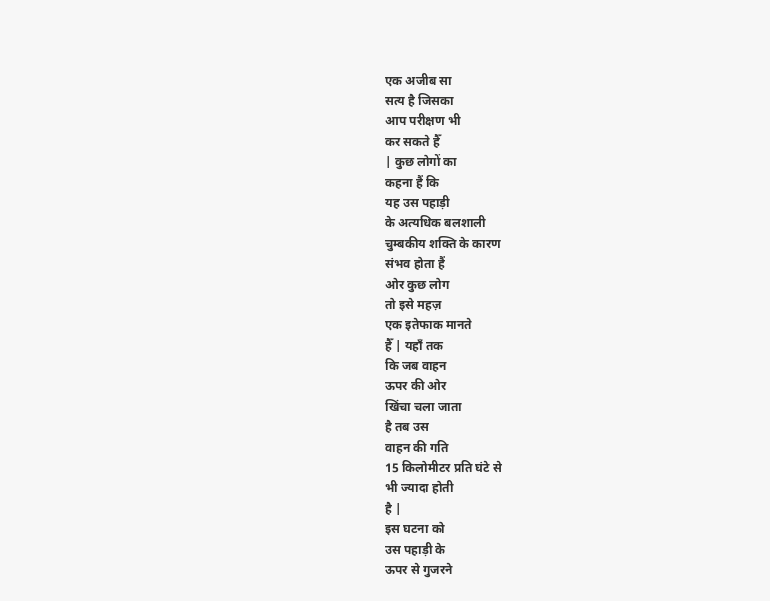एक अजीब सा
सत्य है जिसका
आप परीक्षण भी
कर सकते हैँ
| कुछ लोगों का
कहना हैं कि
यह उस पहाड़ी
के अत्यधिक बलशाली
चुम्बकीय शक्ति के कारण
संभव होता हैं
ओर कुछ लोग
तो इसे महज़
एक इतेफाक मानते
हैँ | यहाँ तक
कि जब वाहन
ऊपर की ओर
खिंचा चला जाता
है तब उस
वाहन की गति
15 किलोमीटर प्रति घंटे से
भी ज्यादा होती
है |
इस घटना को
उस पहाड़ी के
ऊपर से गुजरने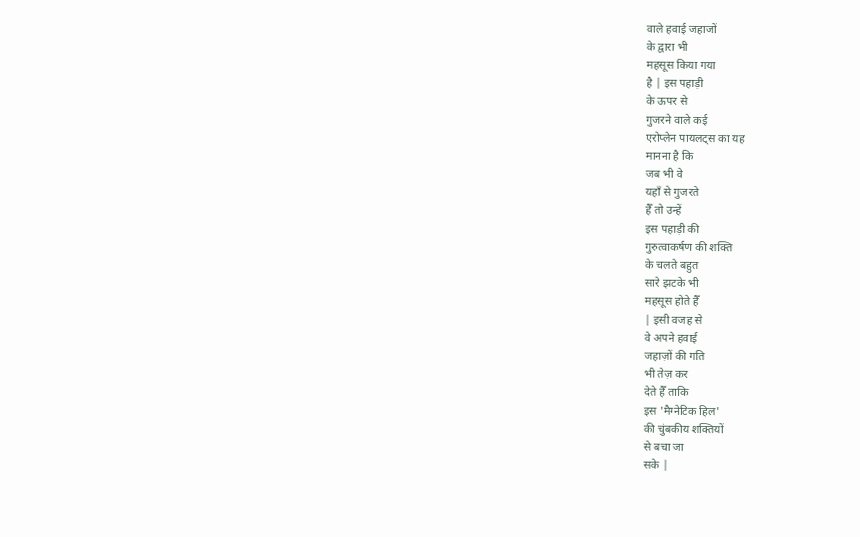वाले हवाई जहाजों
के द्वारा भी
महसूस किया गया
है | इस पहाड़ी
के ऊपर से
गुजरने वाले कई
एरोप्लेन पायलट्स का यह
मानना है कि
जब भी वे
यहाँ से गुजरते
हैँ तो उन्हें
इस पहाड़ी की
गुरुत्वाकर्षण की शक्ति
के चलते बहुत
सारे झटके भी
महसूस होते हैँ
| इसी वजह से
वे अपने हवाई
जहाज़ों की गति
भी तेज़ कर
देते हैँ ताकि
इस 'मैग्नेटिक हिल'
की चुंबकीय शक्तियों
से बचा जा
सके |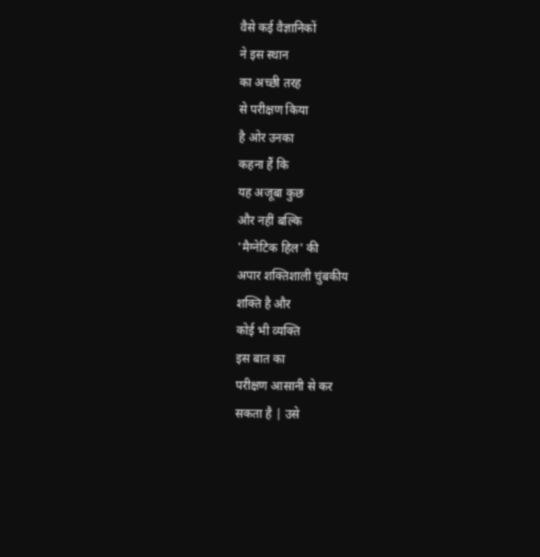वैसे कई वैज्ञानिकों
ने इस स्थान
का अच्छी तरह
से परीक्षण किया
है ओर उनका
कहना हैं कि
यह अजूबा कुछ
और नहीं बल्कि
'मैग्नेटिक हिल' की
अपार शक्तिशाली चुंबकीय
शक्ति है और
कोई भी व्यक्ति
इस बात का
परीक्षण आसानी से कर
सकता है | उसे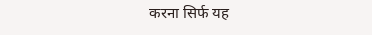करना सिर्फ यह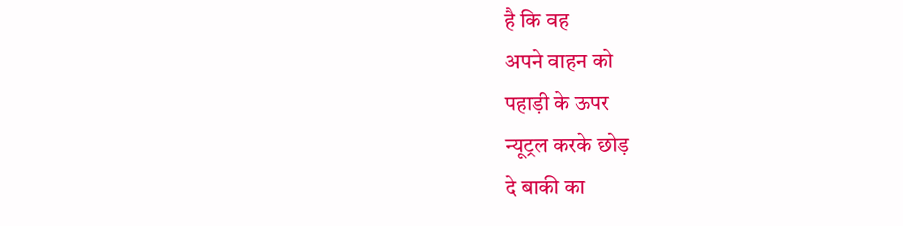है कि वह
अपने वाहन को
पहाड़ी के ऊपर
न्यूट्रल करके छोड़
दे बाकी का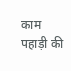काम पहाड़ी की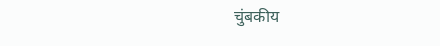चुंबकीय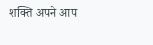शक्ति अपने आप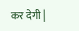कर देगी |